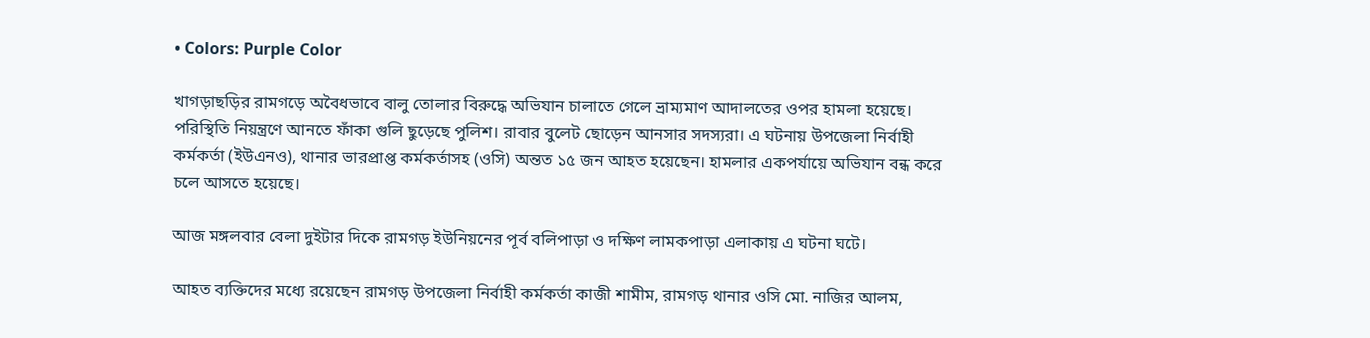• Colors: Purple Color

খাগড়াছড়ির রামগড়ে অবৈধভাবে বালু তোলার বিরুদ্ধে অভিযান চালাতে গেলে ভ্রাম্যমাণ আদালতের ওপর হামলা হয়েছে। পরিস্থিতি নিয়ন্ত্রণে আনতে ফাঁকা গুলি ছুড়েছে পুলিশ। রাবার বুলেট ছোড়েন আনসার সদস্যরা। এ ঘটনায় উপজেলা নির্বাহী কর্মকর্তা (ইউএনও), থানার ভারপ্রাপ্ত কর্মকর্তাসহ (ওসি) অন্তত ১৫ জন আহত হয়েছেন। হামলার একপর্যায়ে অভিযান বন্ধ করে চলে আসতে হয়েছে।

আজ মঙ্গলবার বেলা দুইটার দিকে রামগড় ইউনিয়নের পূর্ব বলিপাড়া ও দক্ষিণ লামকপাড়া এলাকায় এ ঘটনা ঘটে।

আহত ব্যক্তিদের মধ্যে রয়েছেন রামগড় উপজেলা নির্বাহী কর্মকর্তা কাজী শামীম, রামগড় থানার ওসি মো. নাজির আলম,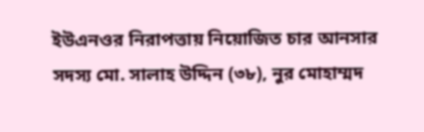ইউএনওর নিরাপত্তায় নিয়োজিত চার আনসার সদস্য মো. সালাহ উদ্দিন (৩৮), নুর মোহাম্মদ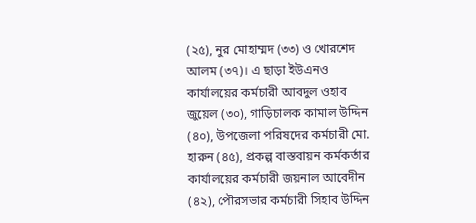(২৫), নুর মোহাম্মদ (৩৩) ও খোরশেদ আলম (৩৭)। এ ছাড়া ইউএনও কার্যালয়ের কর্মচারী আবদুল ওহাব জুয়েল (৩০), গাড়িচালক কামাল উদ্দিন (৪০), উপজেলা পরিষদের কর্মচারী মো. হারুন (৪৫), প্রকল্প বাস্তবায়ন কর্মকর্তার কার্যালয়ের কর্মচারী জয়নাল আবেদীন (৪২), পৌরসভার কর্মচারী সিহাব উদ্দিন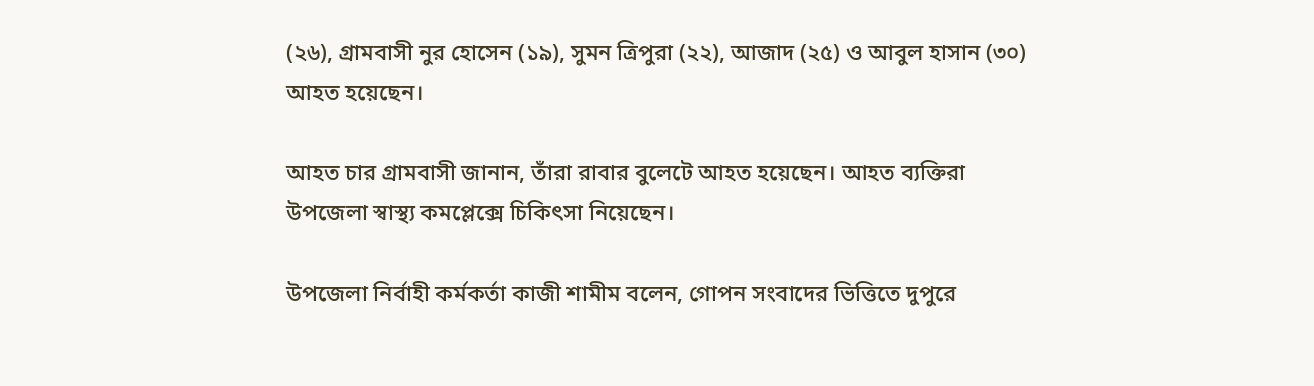(২৬), গ্রামবাসী নুর হোসেন (১৯), সুমন ত্রিপুরা (২২), আজাদ (২৫) ও আবুল হাসান (৩০) আহত হয়েছেন।

আহত চার গ্রামবাসী জানান, তাঁরা রাবার বুলেটে আহত হয়েছেন। আহত ব্যক্তিরা উপজেলা স্বাস্থ্য কমপ্লেক্সে চিকিৎসা নিয়েছেন।

উপজেলা নির্বাহী কর্মকর্তা কাজী শামীম বলেন, গোপন সংবাদের ভিত্তিতে দুপুরে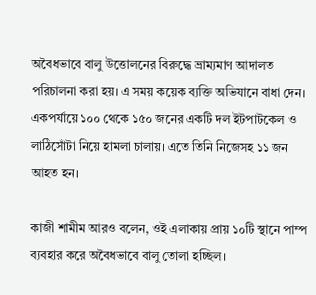অবৈধভাবে বালু উত্তোলনের বিরুদ্ধে ভ্রাম্যমাণ আদালত পরিচালনা করা হয়। এ সময় কয়েক ব্যক্তি অভিযানে বাধা দেন। একপর্যায়ে ১০০ থেকে ১৫০ জনের একটি দল ইটপাটকেল ও লাঠিসোঁটা নিয়ে হামলা চালায়। এতে তিনি নিজেসহ ১১ জন আহত হন।

কাজী শামীম আরও বলেন, ওই এলাকায় প্রায় ১০টি স্থানে পাম্প ব্যবহার করে অবৈধভাবে বালু তোলা হচ্ছিল।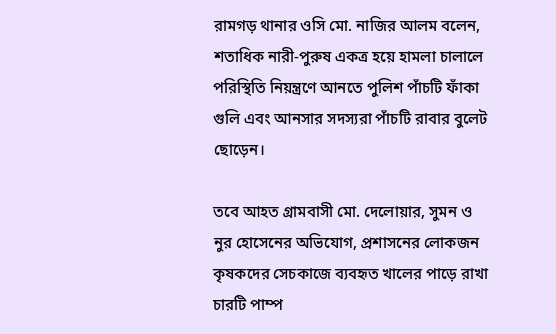রামগড় থানার ওসি মো. নাজির আলম বলেন, শতাধিক নারী-পুরুষ একত্র হয়ে হামলা চালালে পরিস্থিতি নিয়ন্ত্রণে আনতে পুলিশ পাঁচটি ফাঁকা গুলি এবং আনসার সদস্যরা পাঁচটি রাবার বুলেট ছোড়েন।

তবে আহত গ্রামবাসী মো. দেলোয়ার, সুমন ও নুর হোসেনের অভিযোগ, প্রশাসনের লোকজন কৃষকদের সেচকাজে ব্যবহৃত খালের পাড়ে রাখা চারটি পাম্প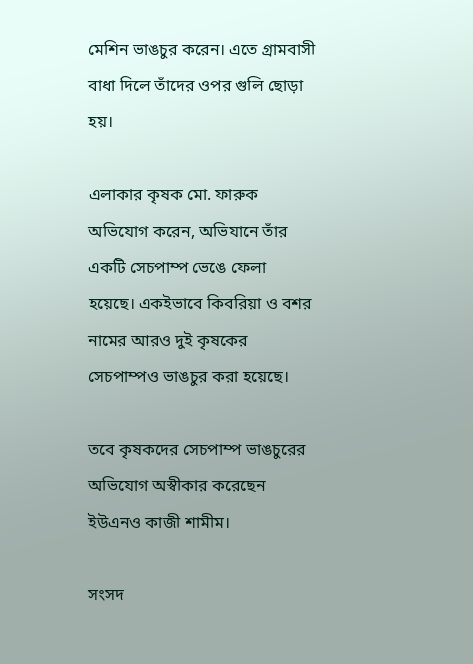মেশিন ভাঙচুর করেন। এতে গ্রামবাসী বাধা দিলে তাঁদের ওপর গুলি ছোড়া হয়।

এলাকার কৃষক মো. ফারুক অভিযোগ করেন, অভিযানে তাঁর একটি সেচপাম্প ভেঙে ফেলা হয়েছে। একইভাবে কিবরিয়া ও বশর নামের আরও দুই কৃষকের সেচপাম্পও ভাঙচুর করা হয়েছে।

তবে কৃষকদের সেচপাম্প ভাঙচুরের অভিযোগ অস্বীকার করেছেন ইউএনও কাজী শামীম।

সংসদ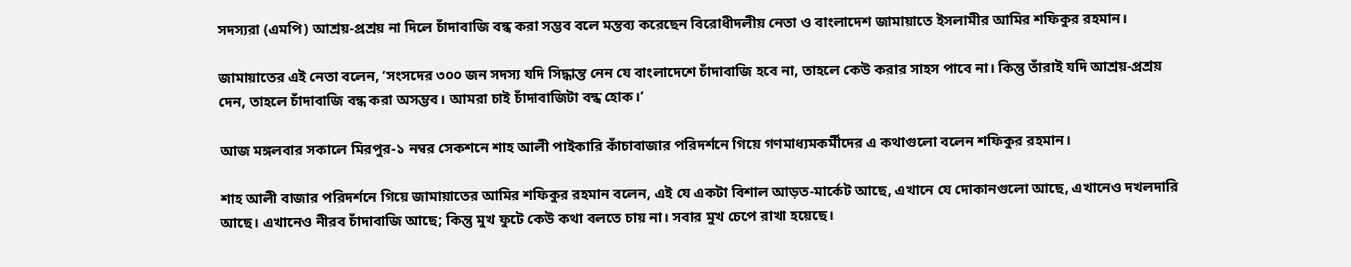সদস্যরা (এমপি) আশ্রয়-প্রশ্রয় না দিলে চাঁদাবাজি বন্ধ করা সম্ভব বলে মন্তব্য করেছেন বিরোধীদলীয় নেতা ও বাংলাদেশ জামায়াতে ইসলামীর আমির শফিকুর রহমান।

জামায়াতের এই নেতা বলেন, ‘সংসদের ৩০০ জন সদস্য যদি সিদ্ধান্ত নেন যে বাংলাদেশে চাঁদাবাজি হবে না, তাহলে কেউ করার সাহস পাবে না। কিন্তু তাঁরাই যদি আশ্রয়-প্রশ্রয় দেন, তাহলে চাঁদাবাজি বন্ধ করা অসম্ভব। আমরা চাই চাঁদাবাজিটা বন্ধ হোক।’

আজ মঙ্গলবার সকালে মিরপুর-১ নম্বর সেকশনে শাহ আলী পাইকারি কাঁচাবাজার পরিদর্শনে গিয়ে গণমাধ্যমকর্মীদের এ কথাগুলো বলেন শফিকুর রহমান।

শাহ আলী বাজার পরিদর্শনে গিয়ে জামায়াতের আমির শফিকুর রহমান বলেন, এই যে একটা বিশাল আড়ত-মার্কেট আছে, এখানে যে দোকানগুলো আছে, এখানেও দখলদারি আছে। এখানেও নীরব চাঁদাবাজি আছে; কিন্তু মুখ ফুটে কেউ কথা বলতে চায় না। সবার মুখ চেপে রাখা হয়েছে।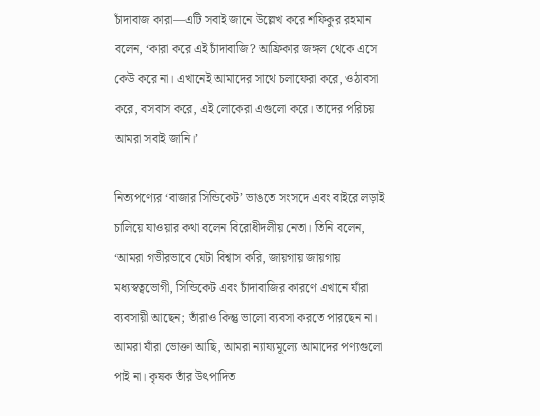চাঁদাবাজ কারা—এটি সবাই জানে উল্লেখ করে শফিকুর রহমান বলেন, ‘কারা করে এই চাঁদাবাজি? আফ্রিকার জঙ্গল থেকে এসে কেউ করে না। এখানেই আমাদের সাথে চলাফেরা করে, ওঠাবসা করে, বসবাস করে, এই লোকেরা এগুলো করে। তাদের পরিচয় আমরা সবাই জানি।’

নিত্যপণ্যের ‘বাজার সিন্ডিকেট’ ভাঙতে সংসদে এবং বাইরে লড়াই চালিয়ে যাওয়ার কথা বলেন বিরোধীদলীয় নেতা। তিনি বলেন, ‘আমরা গভীরভাবে যেটা বিশ্বাস করি, জায়গায় জায়গায় মধ্যস্বত্বভোগী, সিন্ডিকেট এবং চাঁদাবাজির কারণে এখানে যাঁরা ব্যবসায়ী আছেন; তাঁরাও কিন্তু ভালো ব্যবসা করতে পারছেন না। আমরা যাঁরা ভোক্তা আছি, আমরা ন্যায্যমূল্যে আমাদের পণ্যগুলো পাই না। কৃষক তাঁর উৎপাদিত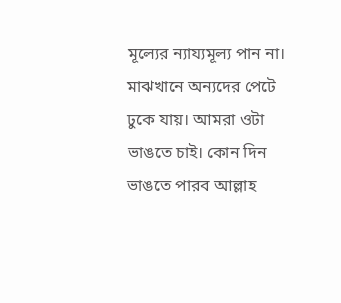মূল্যের ন্যায্যমূল্য পান না। মাঝখানে অন্যদের পেটে ঢুকে যায়। আমরা ওটা ভাঙতে চাই। কোন দিন ভাঙতে পারব আল্লাহ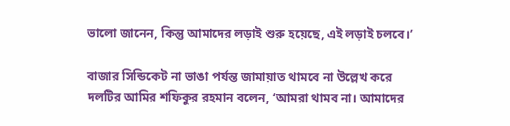ভালো জানেন, কিন্তু আমাদের লড়াই শুরু হয়েছে, এই লড়াই চলবে।’

বাজার সিন্ডিকেট না ভাঙা পর্যন্ত জামায়াত থামবে না উল্লেখ করে দলটির আমির শফিকুর রহমান বলেন, ‘আমরা থামব না। আমাদের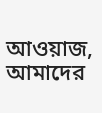আওয়াজ, আমাদের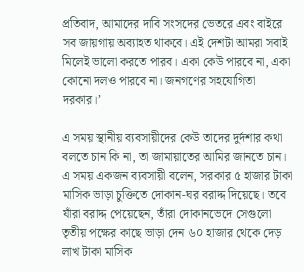প্রতিবাদ, আমাদের দাবি সংসদের ভেতরে এবং বাইরে সব জায়গায় অব্যাহত থাকবে। এই দেশটা আমরা সবাই মিলেই ভালো করতে পারব। একা কেউ পারবে না, একা কোনো দলও পারবে না। জনগণের সহযোগিতা দরকার।’

এ সময় স্থানীয় ব্যবসায়ীদের কেউ তাদের দুর্দশার কথা বলতে চান কি না, তা জামায়াতের আমির জানতে চান। এ সময় একজন ব্যবসায়ী বলেন, সরকার ৫ হাজার টাকা মাসিক ভাড়া চুক্তিতে দোকান-ঘর বরাদ্দ দিয়েছে। তবে যাঁরা বরাদ্দ পেয়েছেন, তাঁরা দোকানভেদে সেগুলো তৃতীয় পক্ষের কাছে ভাড়া দেন ৬০ হাজার থেকে দেড় লাখ টাকা মাসিক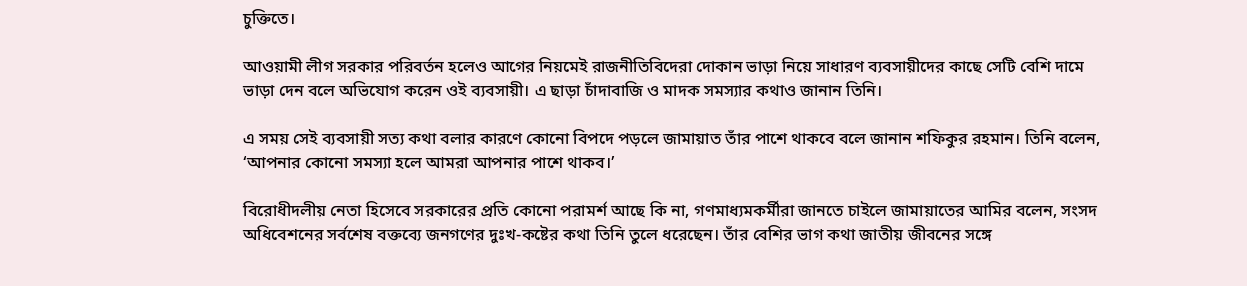চুক্তিতে।

আওয়ামী লীগ সরকার পরিবর্তন হলেও আগের নিয়মেই রাজনীতিবিদেরা দোকান ভাড়া নিয়ে সাধারণ ব্যবসায়ীদের কাছে সেটি বেশি দামে ভাড়া দেন বলে অভিযোগ করেন ওই ব্যবসায়ী। এ ছাড়া চাঁদাবাজি ও মাদক সমস্যার কথাও জানান তিনি।

এ সময় সেই ব্যবসায়ী সত্য কথা বলার কারণে কোনো বিপদে পড়লে জামায়াত তাঁর পাশে থাকবে বলে জানান শফিকুর রহমান। তিনি বলেন, ‘আপনার কোনো সমস্যা হলে আমরা আপনার পাশে থাকব।’

বিরোধীদলীয় নেতা হিসেবে সরকারের প্রতি কোনো পরামর্শ আছে কি না, গণমাধ্যমকর্মীরা জানতে চাইলে জামায়াতের আমির বলেন, সংসদ অধিবেশনের সর্বশেষ বক্তব্যে জনগণের দুঃখ-কষ্টের কথা তিনি তুলে ধরেছেন। তাঁর বেশির ভাগ কথা জাতীয় জীবনের সঙ্গে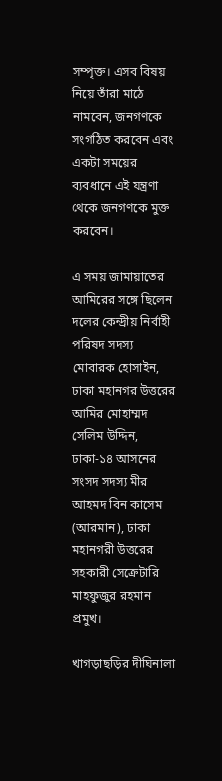সম্পৃক্ত। এসব বিষয় নিয়ে তাঁরা মাঠে নামবেন, জনগণকে সংগঠিত করবেন এবং একটা সময়ের ব্যবধানে এই যন্ত্রণা থেকে জনগণকে মুক্ত করবেন।

এ সময় জামায়াতের আমিরের সঙ্গে ছিলেন দলের কেন্দ্রীয় নির্বাহী পরিষদ সদস্য মোবারক হোসাইন, ঢাকা মহানগর উত্তরের আমির মোহাম্মদ সেলিম উদ্দিন, ঢাকা-১৪ আসনের সংসদ সদস্য মীর আহমদ বিন কাসেম (আরমান), ঢাকা মহানগরী উত্তরের সহকারী সেক্রেটারি মাহফুজুর রহমান প্রমুখ।

খাগড়াছড়ির দীঘিনালা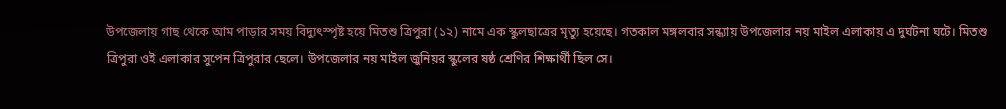উপজেলায় গাছ থেকে আম পাড়ার সময় বিদ্যুৎস্পৃষ্ট হয়ে মিতশু ত্রিপুরা (১২) নামে এক স্কুলছাত্রের মৃত্যু হয়েছে। গতকাল মঙ্গলবার সন্ধ্যায় উপজেলার নয় মাইল এলাকায় এ দুর্ঘটনা ঘটে। মিতশু ত্রিপুরা ওই এলাকার সুপেন ত্রিপুরার ছেলে। উপজেলার নয় মাইল জুনিয়র স্কুলের ষষ্ঠ শ্রেণির শিক্ষার্থী ছিল সে।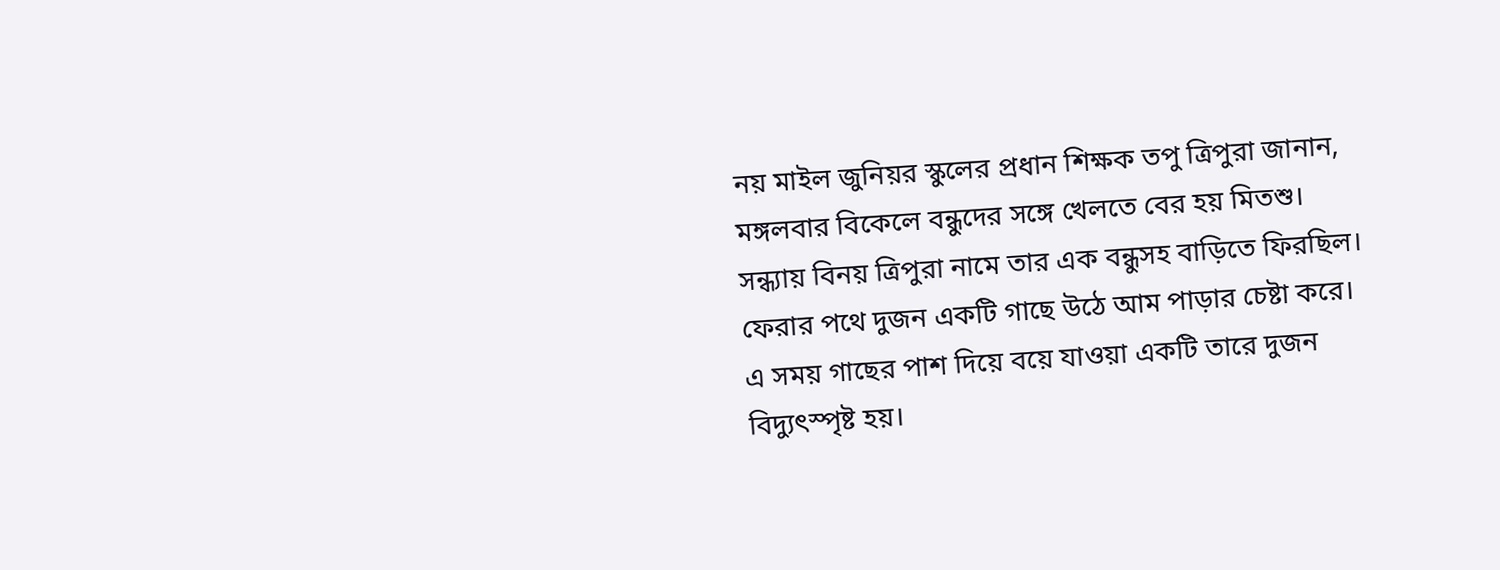নয় মাইল জুনিয়র স্কুলের প্রধান শিক্ষক তপু ত্রিপুরা জানান, মঙ্গলবার বিকেলে বন্ধুদের সঙ্গে খেলতে বের হয় মিতশু। সন্ধ্যায় বিনয় ত্রিপুরা নামে তার এক বন্ধুসহ বাড়িতে ফিরছিল। ফেরার পথে দুজন একটি গাছে উঠে আম পাড়ার চেষ্টা করে। এ সময় গাছের পাশ দিয়ে বয়ে যাওয়া একটি তারে দুজন বিদ্যুৎস্পৃষ্ট হয়।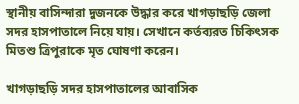স্থানীয় বাসিন্দারা দুজনকে উদ্ধার করে খাগড়াছড়ি জেলা সদর হাসপাতালে নিয়ে যায়। সেখানে কর্তব্যরত চিকিৎসক মিতশু ত্রিপুরাকে মৃত ঘোষণা করেন।

খাগড়াছড়ি সদর হাসপাতালের আবাসিক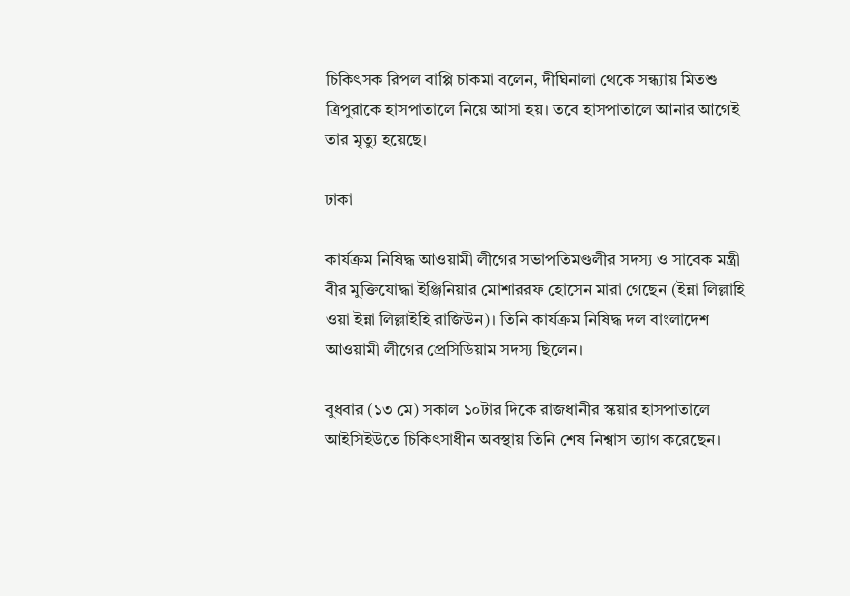চিকিৎসক রিপল বাপ্পি চাকমা বলেন, দীঘিনালা থেকে সন্ধ্যায় মিতশু ত্রিপুরাকে হাসপাতালে নিয়ে আসা হয়। তবে হাসপাতালে আনার আগেই তার মৃত্যু হয়েছে।

ঢাকা

কার্যক্রম নিষিদ্ধ আওয়ামী লীগের সভাপতিমণ্ডলীর সদস্য ও সাবেক মন্ত্রী বীর মুক্তিযোদ্ধা ইঞ্জিনিয়ার মোশাররফ হোসেন মারা গেছেন (ইন্না লিল্লাহি ওয়া ইন্না লিল্লাইহি রাজিউন)। তিনি কার্যক্রম নিষিদ্ধ দল বাংলাদেশ আওয়ামী লীগের প্রেসিডিয়াম সদস্য ছিলেন।

বুধবার (১৩ মে) সকাল ১০টার দিকে রাজধানীর স্কয়ার হাসপাতালে আইসিইউতে চিকিৎসাধীন অবস্থায় তিনি শেষ নিশ্বাস ত্যাগ করেছেন।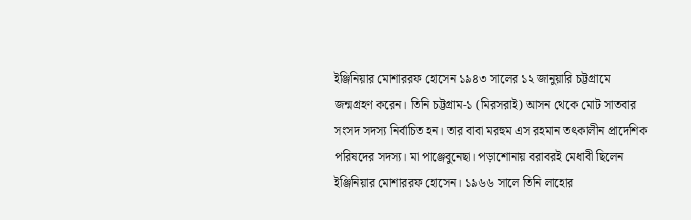ইঞ্জিনিয়ার মোশাররফ হোসেন ১৯৪৩ সালের ১২ জানুয়ারি চট্টগ্রামে জন্মগ্রহণ করেন। তিনি চট্টগ্রাম-১ (মিরসরাই) আসন থেকে মোট সাতবার সংসদ সদস্য নির্বাচিত হন। তার বাবা মরহুম এস রহমান তৎকালীন প্রাদেশিক পরিষদের সদস্য। মা পাঞ্জেবুনেছা। পড়াশোনায় বরাবরই মেধাবী ছিলেন ইঞ্জিনিয়ার মোশাররফ হোসেন। ১৯৬৬ সালে তিনি লাহোর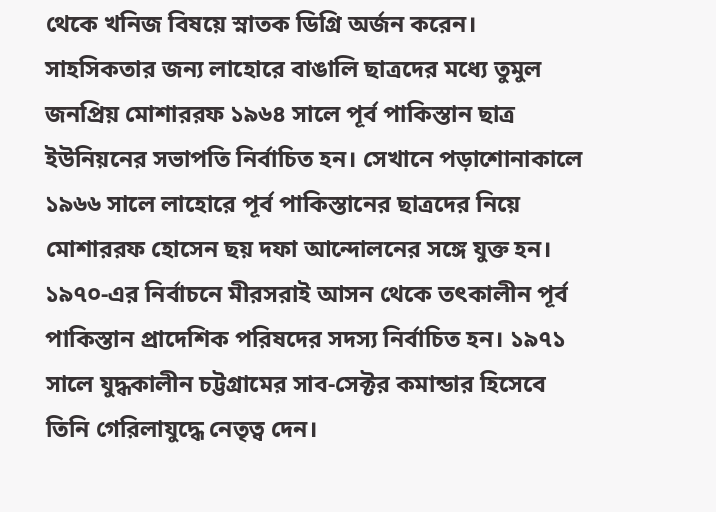থেকে খনিজ বিষয়ে স্নাতক ডিগ্রি অর্জন করেন। সাহসিকতার জন্য লাহোরে বাঙালি ছাত্রদের মধ্যে তুমুল জনপ্রিয় মোশাররফ ১৯৬৪ সালে পূর্ব পাকিস্তান ছাত্র ইউনিয়নের সভাপতি নির্বাচিত হন। সেখানে পড়াশোনাকালে ১৯৬৬ সালে লাহোরে পূর্ব পাকিস্তানের ছাত্রদের নিয়ে মোশাররফ হোসেন ছয় দফা আন্দোলনের সঙ্গে যুক্ত হন। ১৯৭০-এর নির্বাচনে মীরসরাই আসন থেকে তৎকালীন পূর্ব পাকিস্তান প্রাদেশিক পরিষদের সদস্য নির্বাচিত হন। ১৯৭১ সালে যুদ্ধকালীন চট্টগ্রামের সাব-সেক্টর কমান্ডার হিসেবে তিনি গেরিলাযুদ্ধে নেতৃত্ব দেন।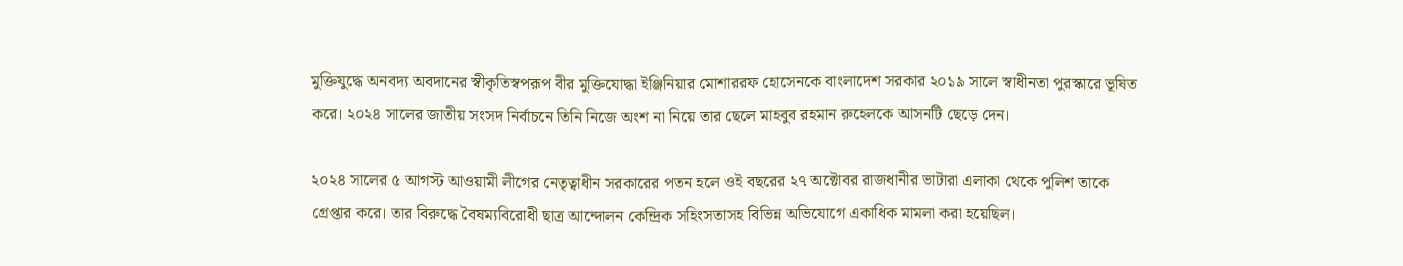মুক্তিযুদ্ধে অনবদ্য অবদানের স্বীকৃতিস্বপরূপ বীর মুক্তিযোদ্ধা ইঞ্জিনিয়ার মোশাররফ হোসেনকে বাংলাদেশ সরকার ২০১৯ সালে স্বাধীনতা পুরস্কারে ভূষিত করে। ২০২৪ সালের জাতীয় সংসদ নির্বাচনে তিনি নিজে অংশ না নিয়ে তার ছেলে মাহবুব রহমান রুহেলকে আসনটি ছেড়ে দেন।

২০২৪ সালের ৫ আগস্ট আওয়ামী লীগের নেতৃত্বাধীন সরকারের পতন হলে ওই বছরের ২৭ অক্টোবর রাজধানীর ভাটারা এলাকা থেকে পুলিশ তাকে গ্রেপ্তার করে। তার বিরুদ্ধে বৈষম্যবিরোধী ছাত্র আন্দোলন কেন্দ্রিক সহিংসতাসহ বিভিন্ন অভিযোগে একাধিক মামলা করা হয়েছিল।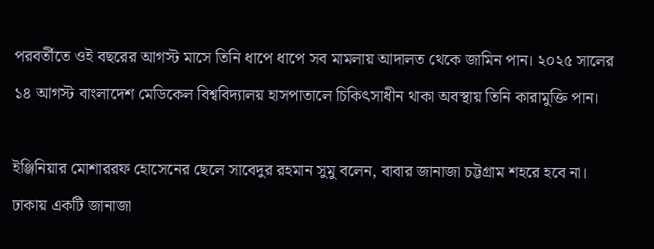পরবর্তীতে ওই বছরের আগস্ট মাসে তিনি ধাপে ধাপে সব মামলায় আদালত থেকে জামিন পান। ২০২৫ সালের ১৪ আগস্ট বাংলাদেশ মেডিকেল বিশ্ববিদ্যালয় হাসপাতালে চিকিৎসাধীন থাকা অবস্থায় তিনি কারামুক্তি পান।

ইঞ্জিনিয়ার মোশাররফ হোসেনের ছেলে সাবেদুর রহমান সুমু বলেন, বাবার জানাজা চট্টগ্রাম শহরে হবে না। ঢাকায় একটি জানাজা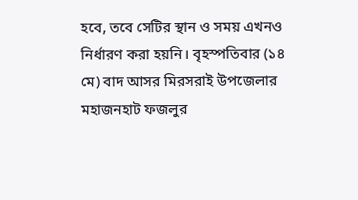হবে, তবে সেটির স্থান ও সময় এখনও নির্ধারণ করা হয়নি। বৃহস্পতিবার (১৪ মে) বাদ আসর মিরসরাই উপজেলার মহাজনহাট ফজলুর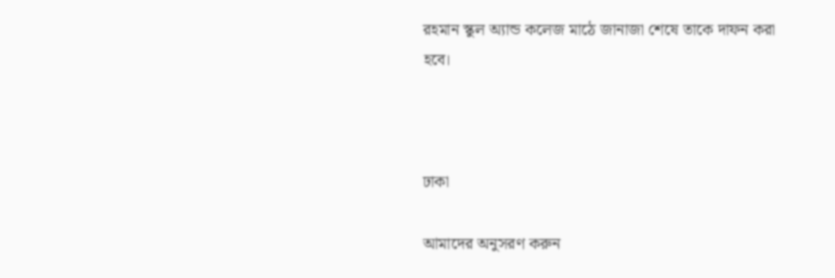রহমান স্কুল অ্যান্ড কলেজ মাঠে জানাজা শেষে তাকে দাফন করা হবে।



ঢাকা

আমাদের অনুসরণ করুন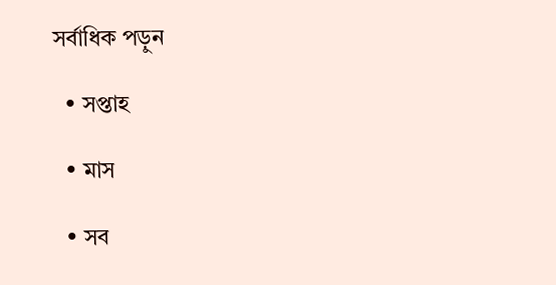সর্বাধিক পড়ুন

  • সপ্তাহ

  • মাস

  • সব